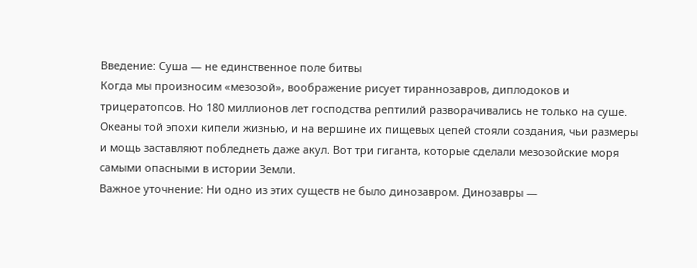Введение: Суша — не единственное поле битвы
Когда мы произносим «мезозой», воображение рисует тираннозавров, диплодоков и трицератопсов. Но 180 миллионов лет господства рептилий разворачивались не только на суше. Океаны той эпохи кипели жизнью, и на вершине их пищевых цепей стояли создания, чьи размеры и мощь заставляют побледнеть даже акул. Вот три гиганта, которые сделали мезозойские моря самыми опасными в истории Земли.
Важное уточнение: Ни одно из этих существ не было динозавром. Динозавры —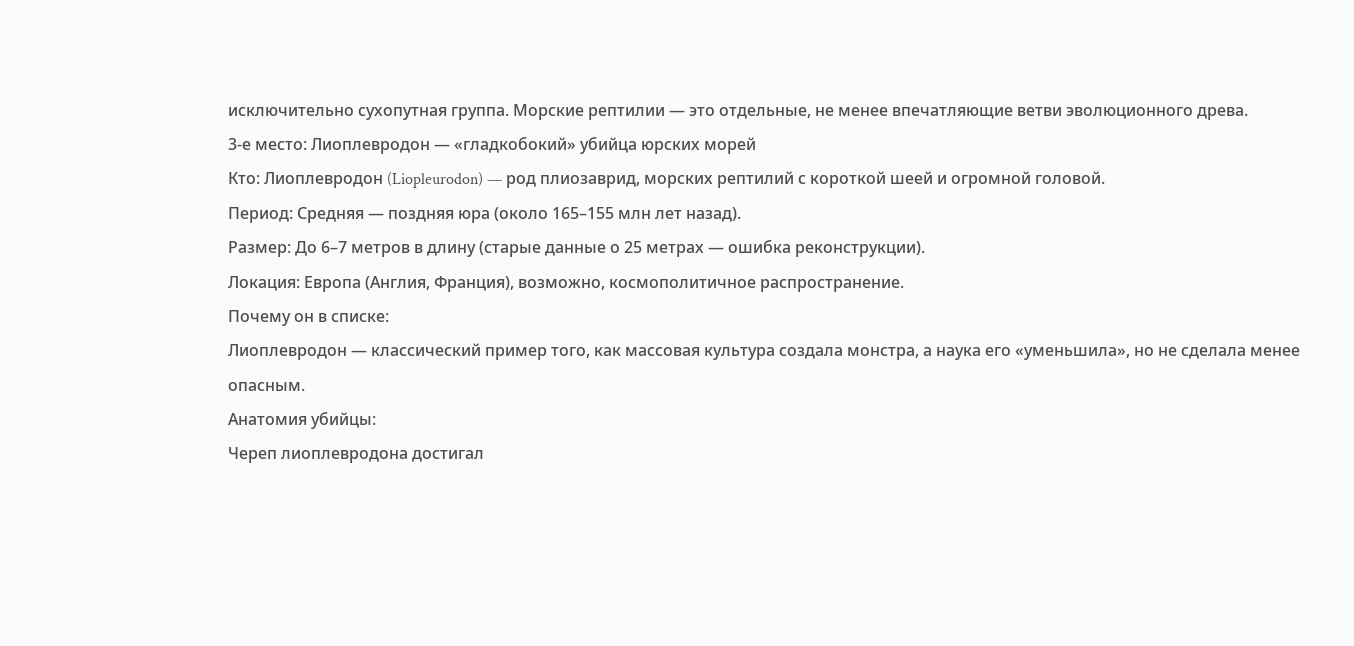исключительно сухопутная группа. Морские рептилии — это отдельные, не менее впечатляющие ветви эволюционного древа.
3-е место: Лиоплевродон — «гладкобокий» убийца юрских морей
Кто: Лиоплевродон (Liopleurodon) — род плиозаврид, морских рептилий с короткой шеей и огромной головой.
Период: Средняя — поздняя юра (около 165–155 млн лет назад).
Размер: До 6–7 метров в длину (старые данные о 25 метрах — ошибка реконструкции).
Локация: Европа (Англия, Франция), возможно, космополитичное распространение.
Почему он в списке:
Лиоплевродон — классический пример того, как массовая культура создала монстра, а наука его «уменьшила», но не сделала менее опасным.
Анатомия убийцы:
Череп лиоплевродона достигал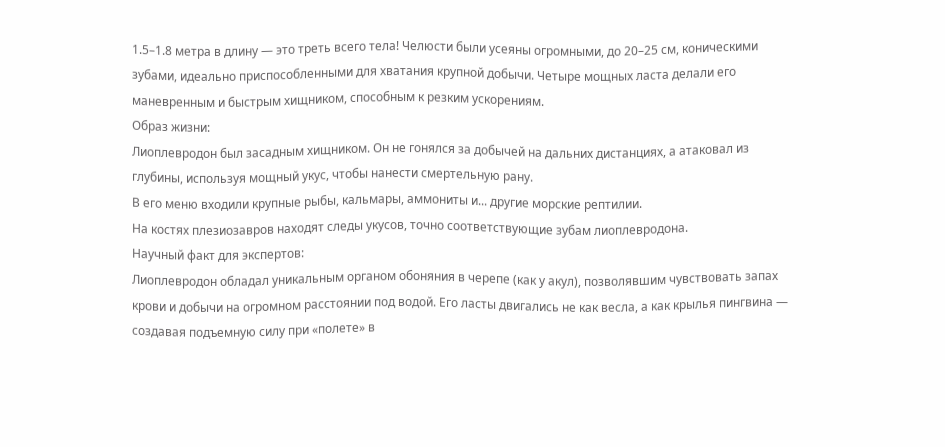1.5–1.8 метра в длину — это треть всего тела! Челюсти были усеяны огромными, до 20–25 см, коническими зубами, идеально приспособленными для хватания крупной добычи. Четыре мощных ласта делали его маневренным и быстрым хищником, способным к резким ускорениям.
Образ жизни:
Лиоплевродон был засадным хищником. Он не гонялся за добычей на дальних дистанциях, а атаковал из глубины, используя мощный укус, чтобы нанести смертельную рану.
В его меню входили крупные рыбы, кальмары, аммониты и... другие морские рептилии.
На костях плезиозавров находят следы укусов, точно соответствующие зубам лиоплевродона.
Научный факт для экспертов:
Лиоплевродон обладал уникальным органом обоняния в черепе (как у акул), позволявшим чувствовать запах крови и добычи на огромном расстоянии под водой. Его ласты двигались не как весла, а как крылья пингвина — создавая подъемную силу при «полете» в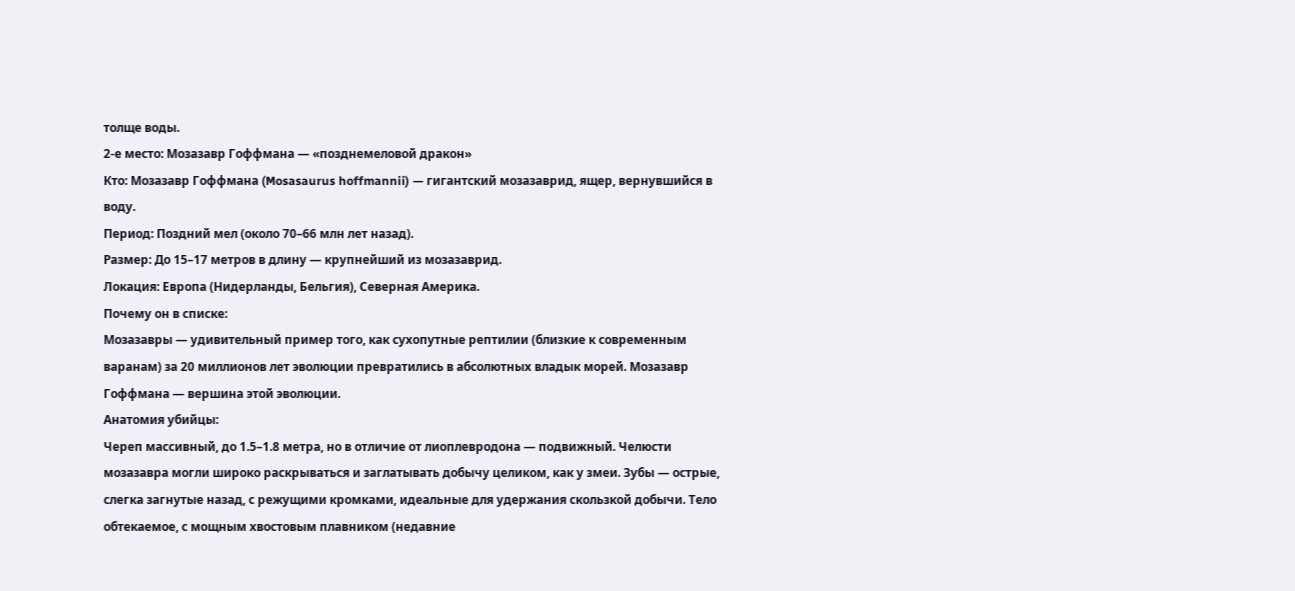толще воды.
2-е место: Мозазавр Гоффмана — «позднемеловой дракон»
Кто: Мозазавр Гоффмана (Mosasaurus hoffmannii) — гигантский мозазаврид, ящер, вернувшийся в воду.
Период: Поздний мел (около 70–66 млн лет назад).
Размер: До 15–17 метров в длину — крупнейший из мозазаврид.
Локация: Европа (Нидерланды, Бельгия), Северная Америка.
Почему он в списке:
Мозазавры — удивительный пример того, как сухопутные рептилии (близкие к современным варанам) за 20 миллионов лет эволюции превратились в абсолютных владык морей. Мозазавр Гоффмана — вершина этой эволюции.
Анатомия убийцы:
Череп массивный, до 1.5–1.8 метра, но в отличие от лиоплевродона — подвижный. Челюсти мозазавра могли широко раскрываться и заглатывать добычу целиком, как у змеи. Зубы — острые, слегка загнутые назад, с режущими кромками, идеальные для удержания скользкой добычи. Тело обтекаемое, с мощным хвостовым плавником (недавние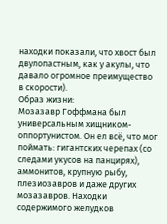находки показали, что хвост был двулопастным, как у акулы, что давало огромное преимущество в скорости).
Образ жизни:
Мозазавр Гоффмана был универсальным хищником-оппортунистом. Он ел всё, что мог поймать: гигантских черепах (со следами укусов на панцирях), аммонитов, крупную рыбу, плезиозавров и даже других мозазавров. Находки содержимого желудков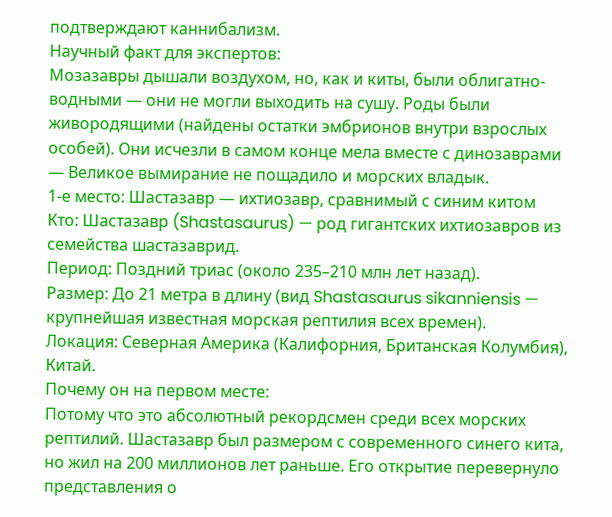подтверждают каннибализм.
Научный факт для экспертов:
Мозазавры дышали воздухом, но, как и киты, были облигатно-водными — они не могли выходить на сушу. Роды были живородящими (найдены остатки эмбрионов внутри взрослых особей). Они исчезли в самом конце мела вместе с динозаврами — Великое вымирание не пощадило и морских владык.
1-е место: Шастазавр — ихтиозавр, сравнимый с синим китом
Кто: Шастазавр (Shastasaurus) — род гигантских ихтиозавров из семейства шастазаврид.
Период: Поздний триас (около 235–210 млн лет назад).
Размер: До 21 метра в длину (вид Shastasaurus sikanniensis — крупнейшая известная морская рептилия всех времен).
Локация: Северная Америка (Калифорния, Британская Колумбия), Китай.
Почему он на первом месте:
Потому что это абсолютный рекордсмен среди всех морских рептилий. Шастазавр был размером с современного синего кита, но жил на 200 миллионов лет раньше. Его открытие перевернуло представления о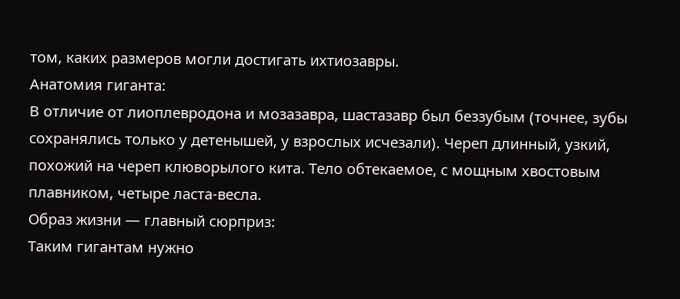том, каких размеров могли достигать ихтиозавры.
Анатомия гиганта:
В отличие от лиоплевродона и мозазавра, шастазавр был беззубым (точнее, зубы сохранялись только у детенышей, у взрослых исчезали). Череп длинный, узкий, похожий на череп клюворылого кита. Тело обтекаемое, с мощным хвостовым плавником, четыре ласта-весла.
Образ жизни — главный сюрприз:
Таким гигантам нужно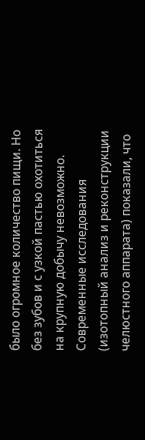было огромное количество пищи. Но без зубов и с узкой пастью охотиться на крупную добычу невозможно. Современные исследования (изотопный анализ и реконструкции челюстного аппарата) показали, что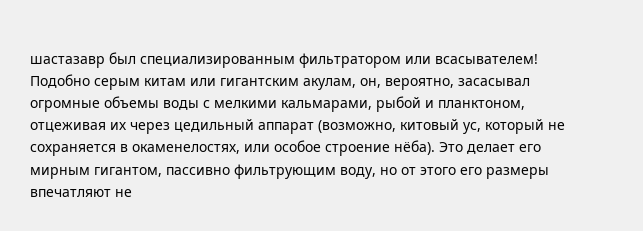шастазавр был специализированным фильтратором или всасывателем!
Подобно серым китам или гигантским акулам, он, вероятно, засасывал огромные объемы воды с мелкими кальмарами, рыбой и планктоном, отцеживая их через цедильный аппарат (возможно, китовый ус, который не сохраняется в окаменелостях, или особое строение нёба). Это делает его мирным гигантом, пассивно фильтрующим воду, но от этого его размеры впечатляют не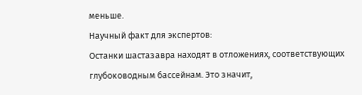меньше.
Научный факт для экспертов:
Останки шастазавра находят в отложениях, соответствующих глубоководным бассейнам. Это значит,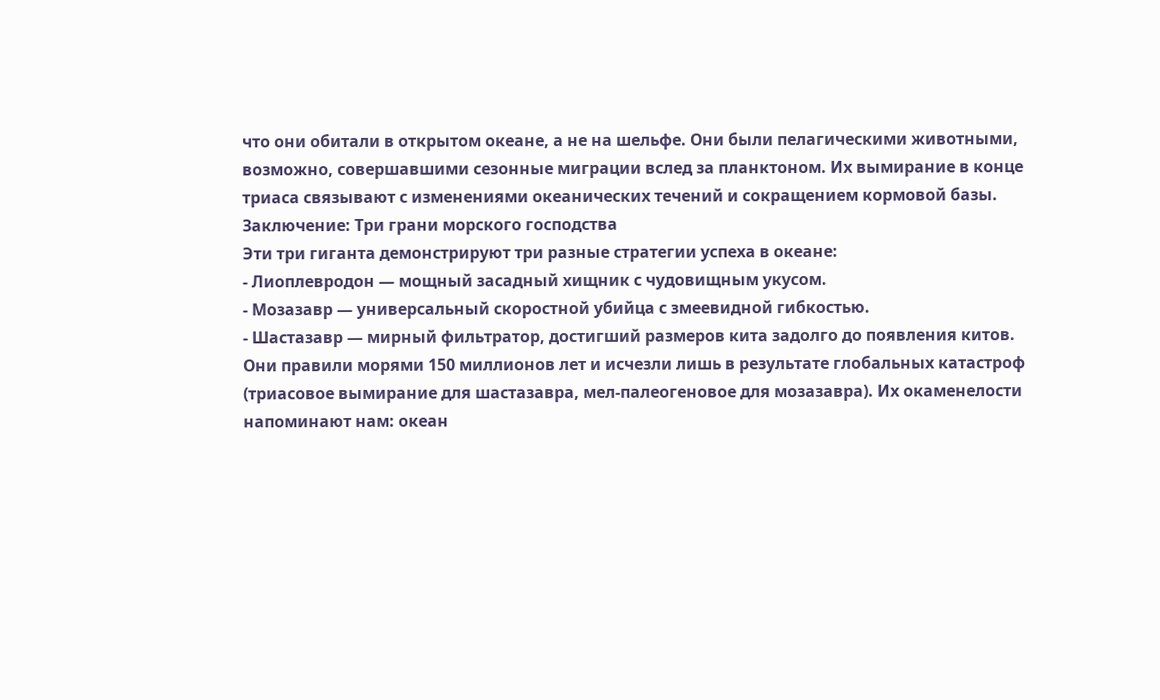что они обитали в открытом океане, а не на шельфе. Они были пелагическими животными, возможно, совершавшими сезонные миграции вслед за планктоном. Их вымирание в конце триаса связывают с изменениями океанических течений и сокращением кормовой базы.
Заключение: Три грани морского господства
Эти три гиганта демонстрируют три разные стратегии успеха в океане:
- Лиоплевродон — мощный засадный хищник с чудовищным укусом.
- Мозазавр — универсальный скоростной убийца с змеевидной гибкостью.
- Шастазавр — мирный фильтратор, достигший размеров кита задолго до появления китов.
Они правили морями 150 миллионов лет и исчезли лишь в результате глобальных катастроф (триасовое вымирание для шастазавра, мел-палеогеновое для мозазавра). Их окаменелости напоминают нам: океан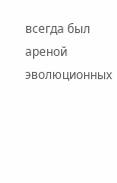всегда был ареной эволюционных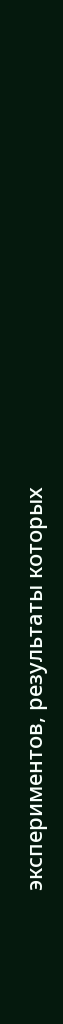экспериментов, результаты которых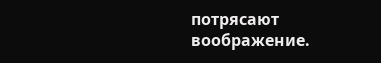потрясают воображение.